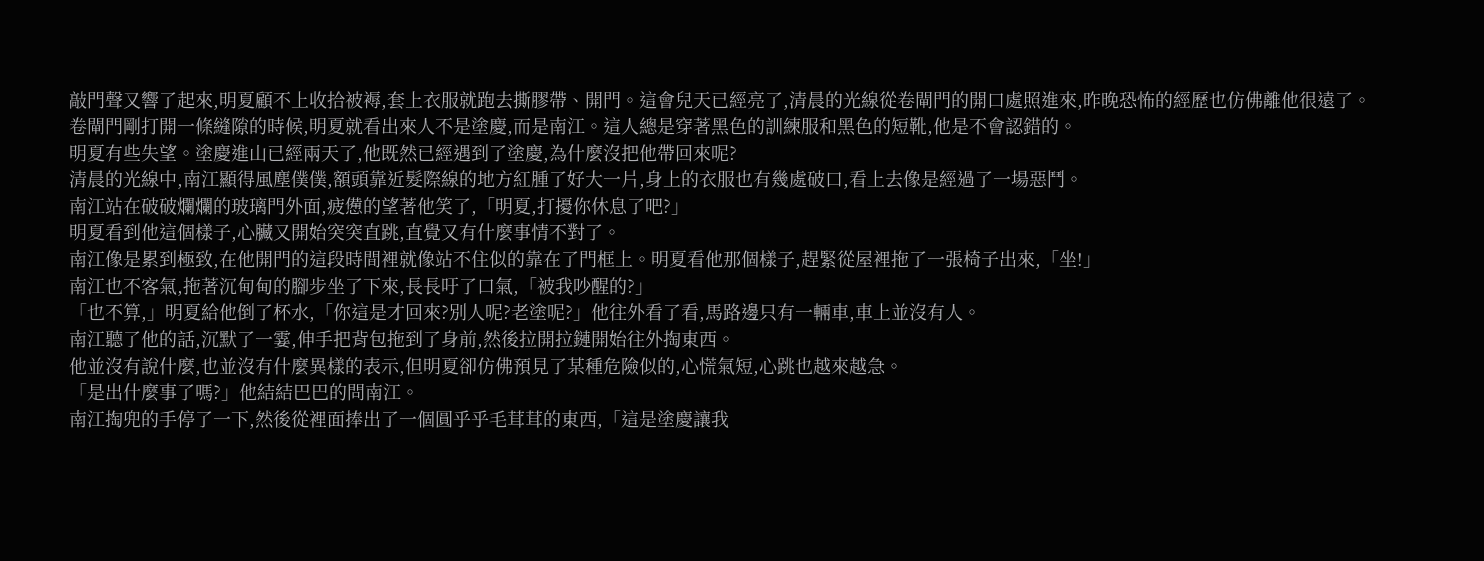敲門聲又響了起來,明夏顧不上收拾被褥,套上衣服就跑去撕膠帶、開門。這會兒天已經亮了,清晨的光線從卷閘門的開口處照進來,昨晚恐怖的經歷也仿佛離他很遠了。
卷閘門剛打開一條縫隙的時候,明夏就看出來人不是塗慶,而是南江。這人總是穿著黑色的訓練服和黑色的短靴,他是不會認錯的。
明夏有些失望。塗慶進山已經兩天了,他既然已經遇到了塗慶,為什麼沒把他帶回來呢?
清晨的光線中,南江顯得風塵僕僕,額頭靠近髮際線的地方紅腫了好大一片,身上的衣服也有幾處破口,看上去像是經過了一場惡鬥。
南江站在破破爛爛的玻璃門外面,疲憊的望著他笑了,「明夏,打擾你休息了吧?」
明夏看到他這個樣子,心臟又開始突突直跳,直覺又有什麼事情不對了。
南江像是累到極致,在他開門的這段時間裡就像站不住似的靠在了門框上。明夏看他那個樣子,趕緊從屋裡拖了一張椅子出來,「坐!」
南江也不客氣,拖著沉甸甸的腳步坐了下來,長長吁了口氣,「被我吵醒的?」
「也不算,」明夏給他倒了杯水,「你這是才回來?別人呢?老塗呢?」他往外看了看,馬路邊只有一輛車,車上並沒有人。
南江聽了他的話,沉默了一霎,伸手把背包拖到了身前,然後拉開拉鏈開始往外掏東西。
他並沒有說什麼,也並沒有什麼異樣的表示,但明夏卻仿佛預見了某種危險似的,心慌氣短,心跳也越來越急。
「是出什麼事了嗎?」他結結巴巴的問南江。
南江掏兜的手停了一下,然後從裡面捧出了一個圓乎乎毛茸茸的東西,「這是塗慶讓我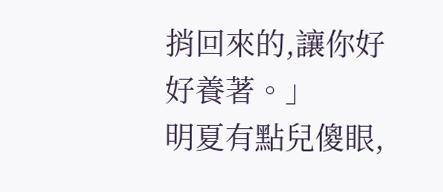捎回來的,讓你好好養著。」
明夏有點兒傻眼,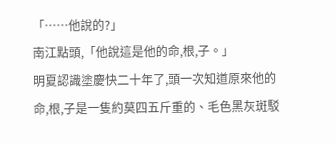「……他說的?」
南江點頭,「他說這是他的命,根,子。」
明夏認識塗慶快二十年了,頭一次知道原來他的命,根,子是一隻約莫四五斤重的、毛色黑灰斑駁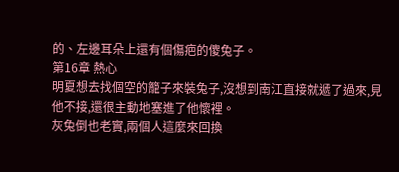的、左邊耳朵上還有個傷疤的傻兔子。
第16章 熱心
明夏想去找個空的籠子來裝兔子,沒想到南江直接就遞了過來,見他不接,還很主動地塞進了他懷裡。
灰兔倒也老實,兩個人這麼來回換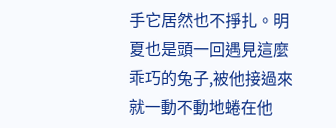手它居然也不掙扎。明夏也是頭一回遇見這麼乖巧的兔子,被他接過來就一動不動地蜷在他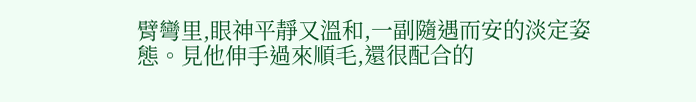臂彎里,眼神平靜又溫和,一副隨遇而安的淡定姿態。見他伸手過來順毛,還很配合的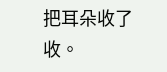把耳朵收了收。